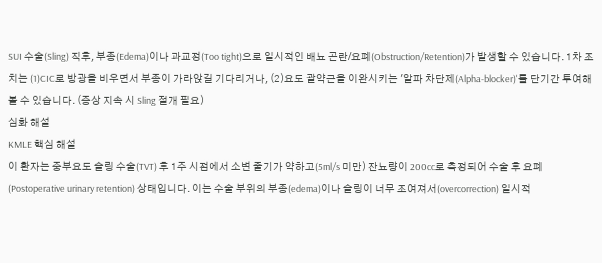SUI 수술(Sling) 직후, 부종(Edema)이나 과교정(Too tight)으로 일시적인 배뇨 곤란/요폐(Obstruction/Retention)가 발생할 수 있습니다. 1차 조치는 (1)CIC로 방광을 비우면서 부종이 가라앉길 기다리거나, (2)요도 괄약근을 이완시키는 '알파 차단제(Alpha-blocker)'를 단기간 투여해 볼 수 있습니다. (증상 지속 시 Sling 절개 필요)
심화 해설
KMLE 핵심 해설
이 환자는 중부요도 슬링 수술(TVT) 후 1주 시점에서 소변 줄기가 약하고(5ml/s 미만) 잔뇨량이 200cc로 측정되어 수술 후 요폐(Postoperative urinary retention) 상태입니다. 이는 수술 부위의 부종(edema)이나 슬링이 너무 조여져서(overcorrection) 일시적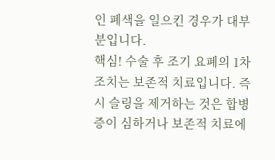인 폐색을 일으킨 경우가 대부분입니다.
핵심! 수술 후 조기 요폐의 1차 조치는 보존적 치료입니다. 즉시 슬링을 제거하는 것은 합병증이 심하거나 보존적 치료에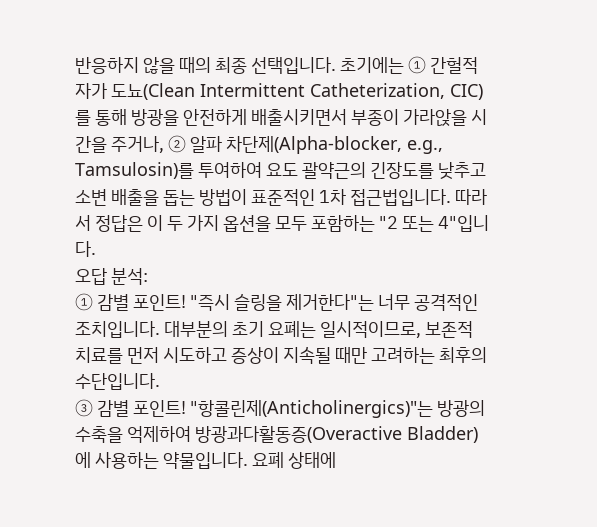반응하지 않을 때의 최종 선택입니다. 초기에는 ① 간헐적 자가 도뇨(Clean Intermittent Catheterization, CIC)를 통해 방광을 안전하게 배출시키면서 부종이 가라앉을 시간을 주거나, ② 알파 차단제(Alpha-blocker, e.g., Tamsulosin)를 투여하여 요도 괄약근의 긴장도를 낮추고 소변 배출을 돕는 방법이 표준적인 1차 접근법입니다. 따라서 정답은 이 두 가지 옵션을 모두 포함하는 "2 또는 4"입니다.
오답 분석:
① 감별 포인트! "즉시 슬링을 제거한다"는 너무 공격적인 조치입니다. 대부분의 초기 요폐는 일시적이므로, 보존적 치료를 먼저 시도하고 증상이 지속될 때만 고려하는 최후의 수단입니다.
③ 감별 포인트! "항콜린제(Anticholinergics)"는 방광의 수축을 억제하여 방광과다활동증(Overactive Bladder)에 사용하는 약물입니다. 요폐 상태에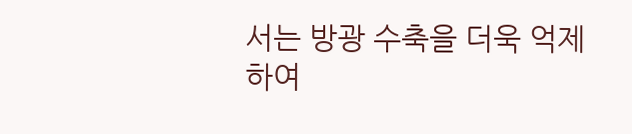서는 방광 수축을 더욱 억제하여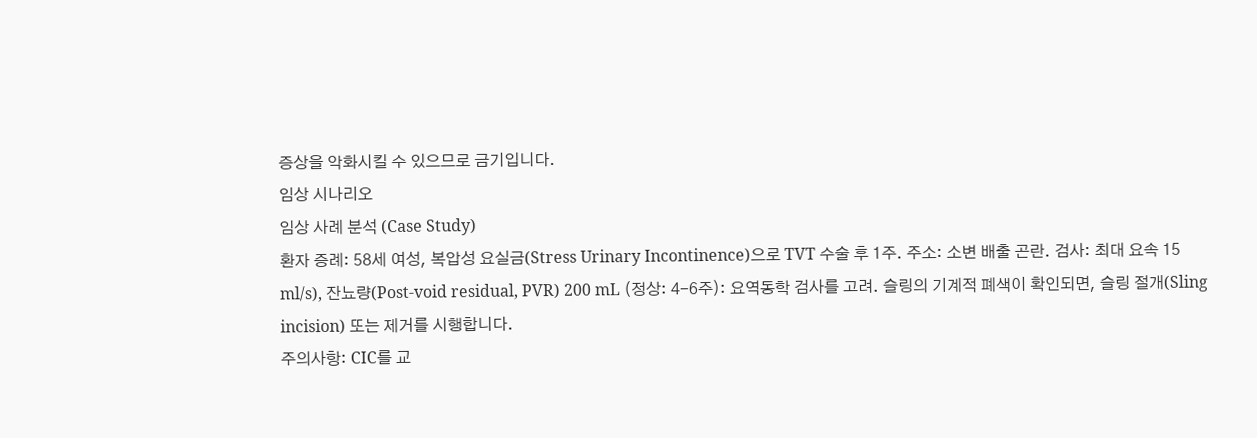증상을 악화시킬 수 있으므로 금기입니다.
임상 시나리오
임상 사례 분석 (Case Study)
환자 증례: 58세 여성, 복압성 요실금(Stress Urinary Incontinence)으로 TVT 수술 후 1주. 주소: 소변 배출 곤란. 검사: 최대 요속 15 ml/s), 잔뇨량(Post-void residual, PVR) 200 mL (정상: 4-6주): 요역동학 검사를 고려. 슬링의 기계적 폐색이 확인되면, 슬링 절개(Sling incision) 또는 제거를 시행합니다.
주의사항: CIC를 교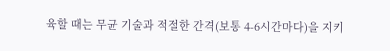육할 때는 무균 기술과 적절한 간격(보통 4-6시간마다)을 지키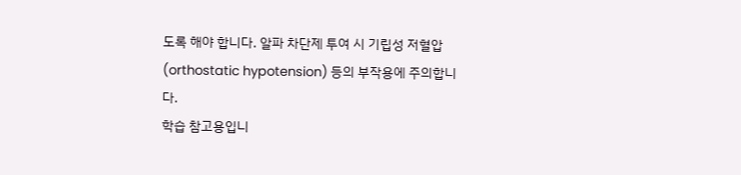도록 해야 합니다. 알파 차단제 투여 시 기립성 저혈압(orthostatic hypotension) 등의 부작용에 주의합니다.
학습 참고용입니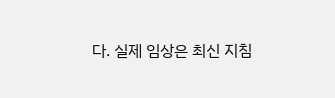다. 실제 임상은 최신 지침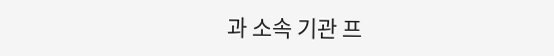과 소속 기관 프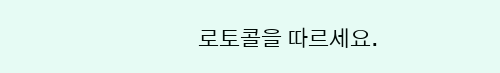로토콜을 따르세요.